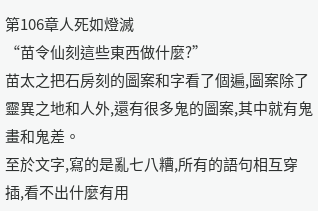第106章人死如燈滅
“苗令仙刻這些東西做什麼?”
苗太之把石房刻的圖案和字看了個遍,圖案除了靈異之地和人外,還有很多鬼的圖案,其中就有鬼畫和鬼差。
至於文字,寫的是亂七八糟,所有的語句相互穿插,看不出什麼有用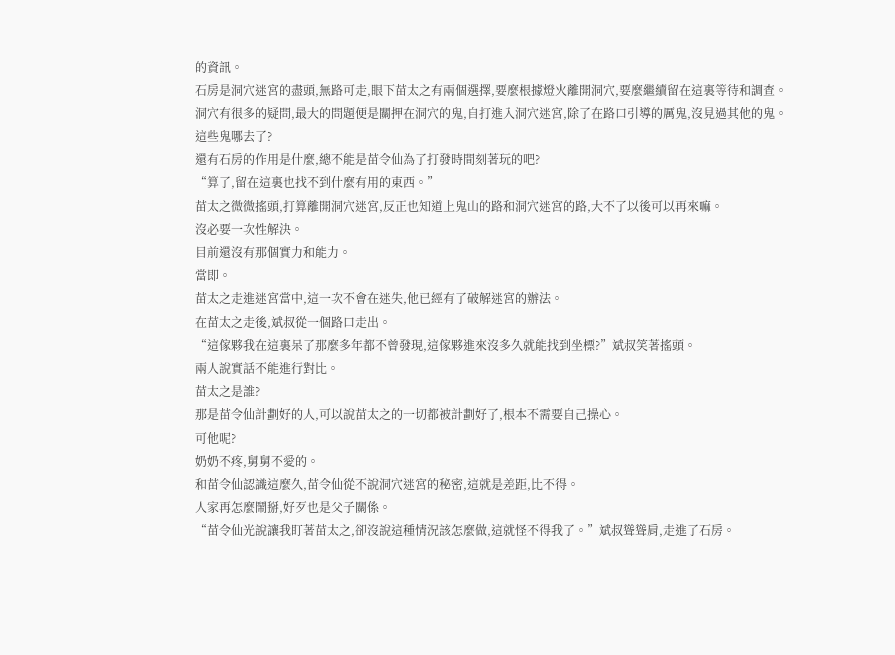的資訊。
石房是洞穴迷宮的盡頭,無路可走,眼下苗太之有兩個選擇,要麼根據燈火離開洞穴,要麼繼續留在這裏等待和調查。
洞穴有很多的疑問,最大的問題便是關押在洞穴的鬼,自打進入洞穴迷宮,除了在路口引導的厲鬼,沒見過其他的鬼。
這些鬼哪去了?
還有石房的作用是什麼,總不能是苗令仙為了打發時間刻著玩的吧?
“算了,留在這裏也找不到什麼有用的東西。”
苗太之微微搖頭,打算離開洞穴迷宮,反正也知道上鬼山的路和洞穴迷宮的路,大不了以後可以再來嘛。
沒必要一次性解決。
目前還沒有那個實力和能力。
當即。
苗太之走進迷宮當中,這一次不會在迷失,他已經有了破解迷宮的辦法。
在苗太之走後,斌叔從一個路口走出。
“這傢夥我在這裏呆了那麼多年都不曾發現,這傢夥進來沒多久就能找到坐標?”斌叔笑著搖頭。
兩人說實話不能進行對比。
苗太之是誰?
那是苗令仙計劃好的人,可以說苗太之的一切都被計劃好了,根本不需要自己操心。
可他呢?
奶奶不疼,舅舅不愛的。
和苗令仙認識這麼久,苗令仙從不說洞穴迷宮的秘密,這就是差距,比不得。
人家再怎麼鬧掰,好歹也是父子關係。
“苗令仙光說讓我盯著苗太之,卻沒說這種情況該怎麼做,這就怪不得我了。”斌叔聳聳肩,走進了石房。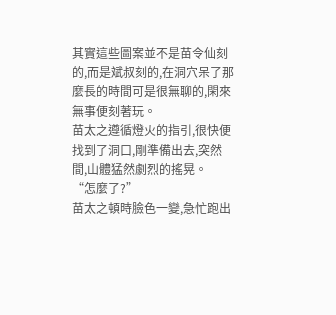其實這些圖案並不是苗令仙刻的,而是斌叔刻的,在洞穴呆了那麼長的時間可是很無聊的,閑來無事便刻著玩。
苗太之遵循燈火的指引,很快便找到了洞口,剛準備出去,突然間,山體猛然劇烈的搖晃。
“怎麼了?”
苗太之頓時臉色一變,急忙跑出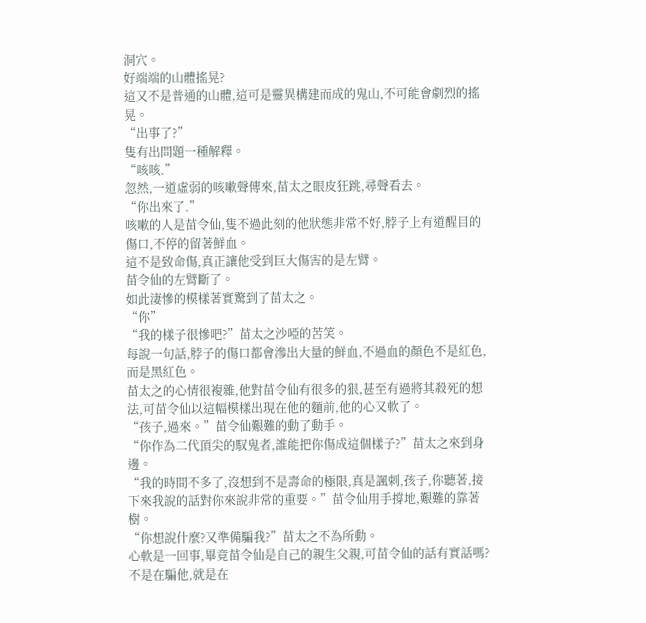洞穴。
好端端的山體搖晃?
這又不是普通的山體,這可是靈異構建而成的鬼山,不可能會劇烈的搖晃。
“出事了?”
隻有出問題一種解釋。
“咳咳.”
忽然,一道虛弱的咳嗽聲傳來,苗太之眼皮狂跳,尋聲看去。
“你出來了.”
咳嗽的人是苗令仙,隻不過此刻的他狀態非常不好,脖子上有道醒目的傷口,不停的留著鮮血。
這不是致命傷,真正讓他受到巨大傷害的是左臂。
苗令仙的左臂斷了。
如此淒慘的模樣著實驚到了苗太之。
“你”
“我的樣子很慘吧?”苗太之沙啞的苦笑。
每說一句話,脖子的傷口都會滲出大量的鮮血,不過血的顏色不是紅色,而是黑紅色。
苗太之的心情很複雜,他對苗令仙有很多的狠,甚至有過將其殺死的想法,可苗令仙以這幅模樣出現在他的麵前,他的心又軟了。
“孩子,過來。”苗令仙艱難的動了動手。
“你作為二代頂尖的馭鬼者,誰能把你傷成這個樣子?”苗太之來到身邊。
“我的時間不多了,沒想到不是壽命的極限,真是諷刺,孩子,你聽著,接下來我說的話對你來說非常的重要。”苗令仙用手撐地,艱難的靠著樹。
“你想說什麼?又準備騙我?”苗太之不為所動。
心軟是一回事,畢竟苗令仙是自己的親生父親,可苗令仙的話有實話嗎?
不是在騙他,就是在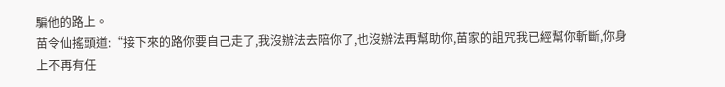騙他的路上。
苗令仙搖頭道:“接下來的路你要自己走了,我沒辦法去陪你了,也沒辦法再幫助你,苗家的詛咒我已經幫你斬斷,你身上不再有任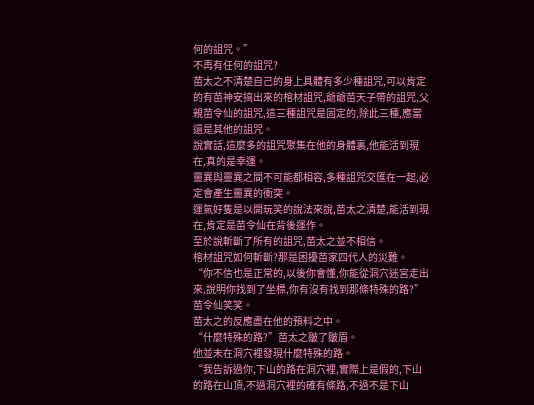何的詛咒。”
不再有任何的詛咒?
苗太之不清楚自己的身上具體有多少種詛咒,可以肯定的有苗神安搞出來的棺材詛咒,爺爺苗天子帶的詛咒,父親苗令仙的詛咒,這三種詛咒是固定的,除此三種,應當還是其他的詛咒。
說實話,這麼多的詛咒聚集在他的身體裏,他能活到現在,真的是幸運。
靈異與靈異之間不可能都相容,多種詛咒交匯在一起,必定會產生靈異的衝突。
運氣好隻是以開玩笑的說法來說,苗太之清楚,能活到現在,肯定是苗令仙在背後運作。
至於說斬斷了所有的詛咒,苗太之並不相信。
棺材詛咒如何斬斷?那是困擾苗家四代人的災難。
“你不信也是正常的,以後你會懂,你能從洞穴迷宮走出來,說明你找到了坐標,你有沒有找到那條特殊的路?”苗令仙笑笑。
苗太之的反應盡在他的預料之中。
“什麼特殊的路?”苗太之皺了皺眉。
他並未在洞穴裡發現什麼特殊的路。
“我告訴過你,下山的路在洞穴裡,實際上是假的,下山的路在山頂,不過洞穴裡的確有條路,不過不是下山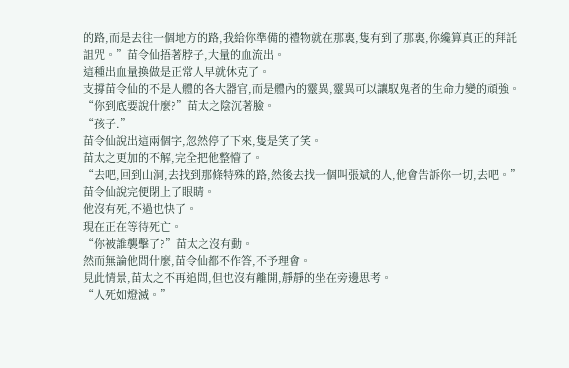的路,而是去往一個地方的路,我給你準備的禮物就在那裏,隻有到了那裏,你纔算真正的拜託詛咒。”苗令仙捂著脖子,大量的血流出。
這種出血量換做是正常人早就休克了。
支撐苗令仙的不是人體的各大器官,而是體內的靈異,靈異可以讓馭鬼者的生命力變的頑強。
“你到底要說什麼?”苗太之陰沉著臉。
“孩子.”
苗令仙說出這兩個字,忽然停了下來,隻是笑了笑。
苗太之更加的不解,完全把他整懵了。
“去吧,回到山洞,去找到那條特殊的路,然後去找一個叫張斌的人,他會告訴你一切,去吧。”苗令仙說完便閉上了眼睛。
他沒有死,不過也快了。
現在正在等待死亡。
“你被誰襲擊了?”苗太之沒有動。
然而無論他問什麼,苗令仙都不作答,不予理會。
見此情景,苗太之不再追問,但也沒有離開,靜靜的坐在旁邊思考。
“人死如燈滅。”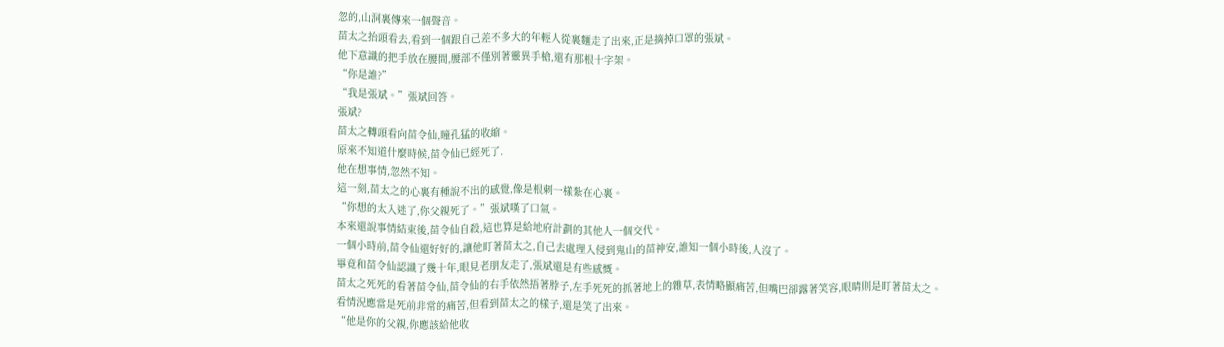忽的,山洞裏傳來一個聲音。
苗太之抬頭看去,看到一個跟自己差不多大的年輕人從裏麵走了出來,正是摘掉口罩的張斌。
他下意識的把手放在腰間,腰部不僅別著靈異手槍,還有那根十字架。
“你是誰?”
“我是張斌。”張斌回答。
張斌?
苗太之轉頭看向苗令仙,瞳孔猛的收縮。
原來不知道什麼時候,苗令仙已經死了.
他在想事情,忽然不知。
這一刻,苗太之的心裏有種說不出的感覺,像是根刺一樣紮在心裏。
“你想的太入迷了,你父親死了。”張斌嘆了口氣。
本來還說事情結束後,苗令仙自殺,這也算是給地府計劃的其他人一個交代。
一個小時前,苗令仙還好好的,讓他盯著苗太之,自己去處理入侵到鬼山的苗神安,誰知一個小時後,人沒了。
畢竟和苗令仙認識了幾十年,眼見老朋友走了,張斌還是有些感慨。
苗太之死死的看著苗令仙,苗令仙的右手依然捂著脖子,左手死死的抓著地上的雜草,表情略顯痛苦,但嘴巴卻露著笑容,眼睛則是盯著苗太之。
看情況應當是死前非常的痛苦,但看到苗太之的樣子,還是笑了出來。
“他是你的父親,你應該給他收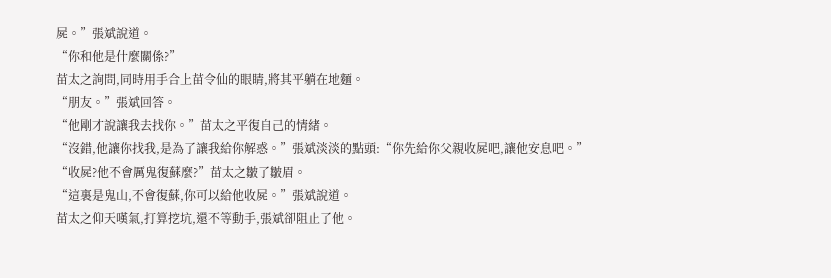屍。”張斌說道。
“你和他是什麼關係?”
苗太之詢問,同時用手合上苗令仙的眼睛,將其平躺在地麵。
“朋友。”張斌回答。
“他剛才說讓我去找你。”苗太之平復自己的情緒。
“沒錯,他讓你找我,是為了讓我給你解惑。”張斌淡淡的點頭:“你先給你父親收屍吧,讓他安息吧。”
“收屍?他不會厲鬼復蘇麼?”苗太之皺了皺眉。
“這裏是鬼山,不會復蘇,你可以給他收屍。”張斌說道。
苗太之仰天嘆氣,打算挖坑,還不等動手,張斌卻阻止了他。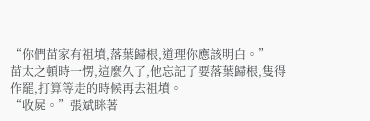“你們苗家有祖墳,落葉歸根,道理你應該明白。”
苗太之頓時一愣,這麼久了,他忘記了要落葉歸根,隻得作罷,打算等走的時候再去祖墳。
“收屍。”張斌眯著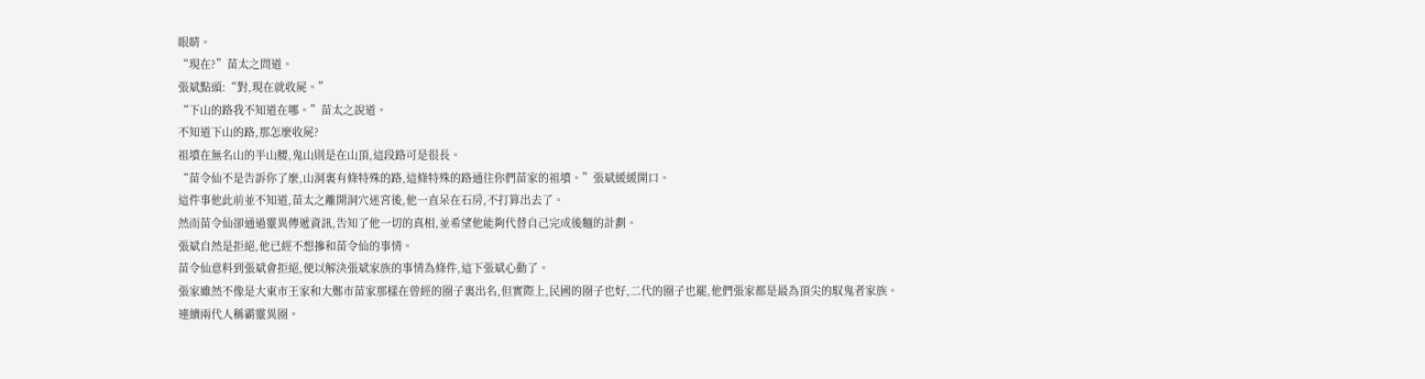眼睛。
“現在?”苗太之問道。
張斌點頭:“對,現在就收屍。”
“下山的路我不知道在哪。”苗太之說道。
不知道下山的路,那怎麼收屍?
祖墳在無名山的半山腰,鬼山則是在山頂,這段路可是很長。
“苗令仙不是告訴你了麼,山洞裏有條特殊的路,這條特殊的路通往你們苗家的祖墳。”張斌緩緩開口。
這件事他此前並不知道,苗太之離開洞穴迷宮後,他一直呆在石房,不打算出去了。
然而苗令仙卻通過靈異傳遞資訊,告知了他一切的真相,並希望他能夠代替自己完成後麵的計劃。
張斌自然是拒絕,他已經不想摻和苗令仙的事情。
苗令仙意料到張斌會拒絕,便以解決張斌家族的事情為條件,這下張斌心動了。
張家雖然不像是大東市王家和大鄭市苗家那樣在曾經的圈子裏出名,但實際上,民國的圈子也好,二代的圈子也罷,他們張家都是最為頂尖的馭鬼者家族。
連續兩代人稱霸靈異圈。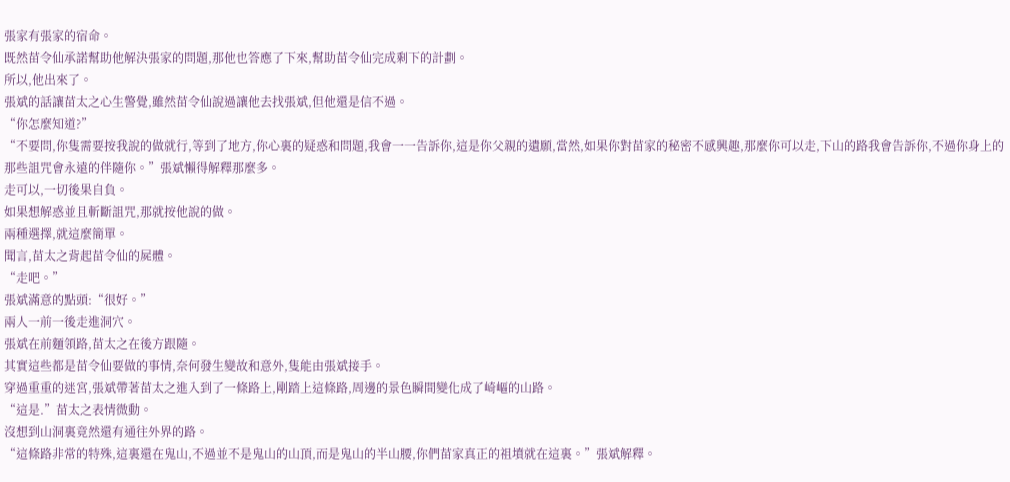張家有張家的宿命。
既然苗令仙承諾幫助他解決張家的問題,那他也答應了下來,幫助苗令仙完成剩下的計劃。
所以,他出來了。
張斌的話讓苗太之心生警覺,雖然苗令仙說過讓他去找張斌,但他還是信不過。
“你怎麼知道?”
“不要問,你隻需要按我說的做就行,等到了地方,你心裏的疑惑和問題,我會一一告訴你,這是你父親的遺願,當然,如果你對苗家的秘密不感興趣,那麼你可以走,下山的路我會告訴你,不過你身上的那些詛咒會永遠的伴隨你。”張斌懶得解釋那麼多。
走可以,一切後果自負。
如果想解惑並且斬斷詛咒,那就按他說的做。
兩種選擇,就這麼簡單。
聞言,苗太之背起苗令仙的屍體。
“走吧。”
張斌滿意的點頭:“很好。”
兩人一前一後走進洞穴。
張斌在前麵領路,苗太之在後方跟隨。
其實這些都是苗令仙要做的事情,奈何發生變故和意外,隻能由張斌接手。
穿過重重的迷宮,張斌帶著苗太之進入到了一條路上,剛踏上這條路,周邊的景色瞬間變化成了崎嶇的山路。
“這是.”苗太之表情微動。
沒想到山洞裏竟然還有通往外界的路。
“這條路非常的特殊,這裏還在鬼山,不過並不是鬼山的山頂,而是鬼山的半山腰,你們苗家真正的祖墳就在這裏。”張斌解釋。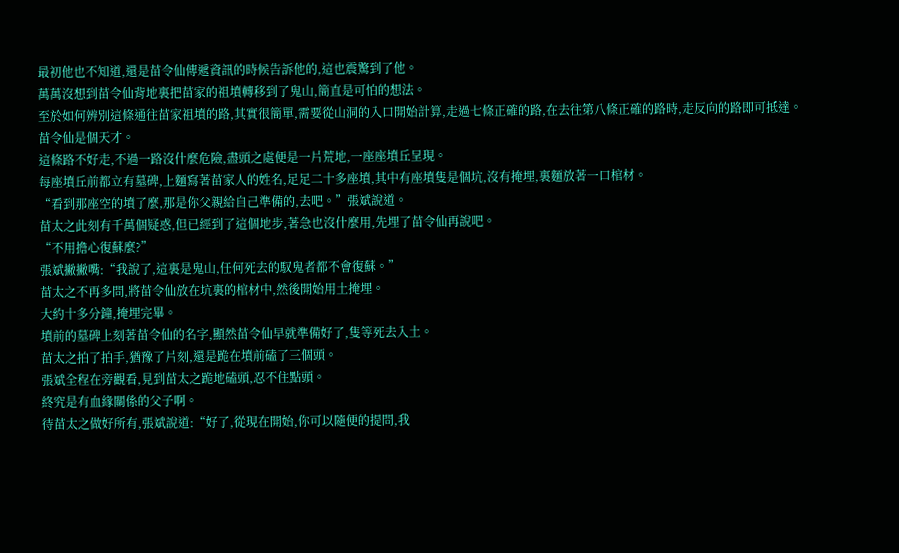最初他也不知道,還是苗令仙傳遞資訊的時候告訴他的,這也震驚到了他。
萬萬沒想到苗令仙背地裏把苗家的祖墳轉移到了鬼山,簡直是可怕的想法。
至於如何辨別這條通往苗家祖墳的路,其實很簡單,需要從山洞的入口開始計算,走過七條正確的路,在去往第八條正確的路時,走反向的路即可抵達。
苗令仙是個天才。
這條路不好走,不過一路沒什麼危險,盡頭之處便是一片荒地,一座座墳丘呈現。
每座墳丘前都立有墓碑,上麵寫著苗家人的姓名,足足二十多座墳,其中有座墳隻是個坑,沒有掩埋,裏麵放著一口棺材。
“看到那座空的墳了麼,那是你父親給自己準備的,去吧。”張斌說道。
苗太之此刻有千萬個疑惑,但已經到了這個地步,著急也沒什麼用,先埋了苗令仙再說吧。
“不用擔心復蘇麼?”
張斌撇撇嘴:“我說了,這裏是鬼山,任何死去的馭鬼者都不會復蘇。”
苗太之不再多問,將苗令仙放在坑裏的棺材中,然後開始用土掩埋。
大約十多分鐘,掩埋完畢。
墳前的墓碑上刻著苗令仙的名字,顯然苗令仙早就準備好了,隻等死去入土。
苗太之拍了拍手,猶豫了片刻,還是跪在墳前磕了三個頭。
張斌全程在旁觀看,見到苗太之跪地磕頭,忍不住點頭。
終究是有血緣關係的父子啊。
待苗太之做好所有,張斌說道:“好了,從現在開始,你可以隨便的提問,我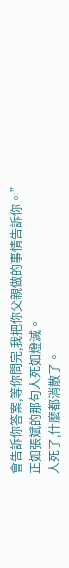會告訴你答案,等你問完,我把你父親做的事情告訴你。”
正如張斌的那句人死如燈滅。
人死了,什麼都消散了。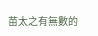苗太之有無數的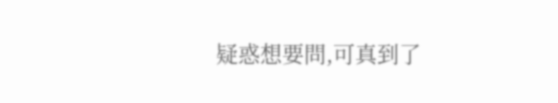疑惑想要問,可真到了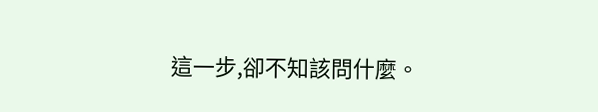這一步,卻不知該問什麼。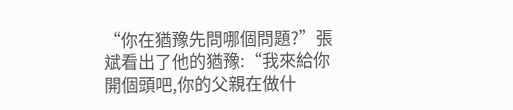“你在猶豫先問哪個問題?”張斌看出了他的猶豫:“我來給你開個頭吧,你的父親在做什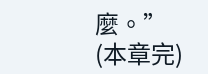麼。”
(本章完)